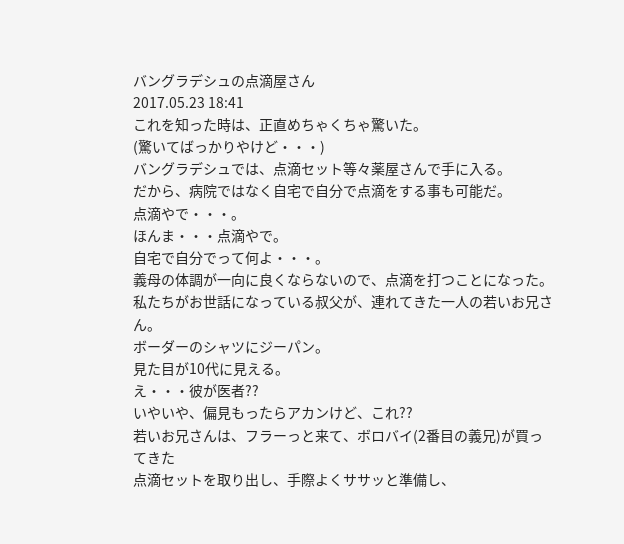バングラデシュの点滴屋さん
2017.05.23 18:41
これを知った時は、正直めちゃくちゃ驚いた。
(驚いてばっかりやけど・・・)
バングラデシュでは、点滴セット等々薬屋さんで手に入る。
だから、病院ではなく自宅で自分で点滴をする事も可能だ。
点滴やで・・・。
ほんま・・・点滴やで。
自宅で自分でって何よ・・・。
義母の体調が一向に良くならないので、点滴を打つことになった。
私たちがお世話になっている叔父が、連れてきた一人の若いお兄さん。
ボーダーのシャツにジーパン。
見た目が10代に見える。
え・・・彼が医者??
いやいや、偏見もったらアカンけど、これ??
若いお兄さんは、フラーっと来て、ボロバイ(2番目の義兄)が買ってきた
点滴セットを取り出し、手際よくササッと準備し、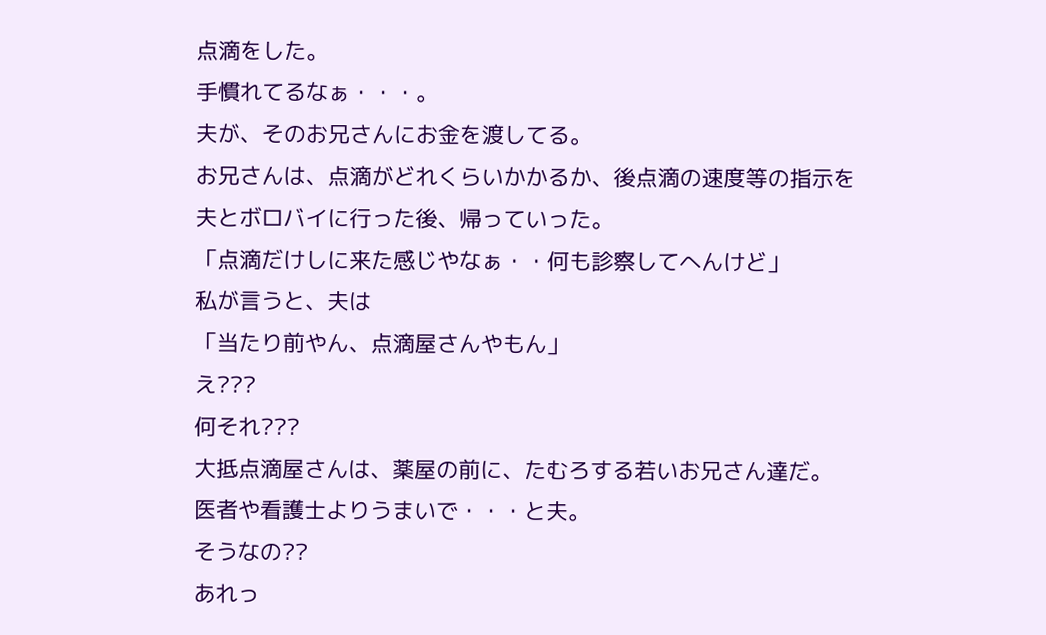点滴をした。
手慣れてるなぁ・・・。
夫が、そのお兄さんにお金を渡してる。
お兄さんは、点滴がどれくらいかかるか、後点滴の速度等の指示を
夫とボロバイに行った後、帰っていった。
「点滴だけしに来た感じやなぁ・・何も診察してへんけど」
私が言うと、夫は
「当たり前やん、点滴屋さんやもん」
え???
何それ???
大抵点滴屋さんは、薬屋の前に、たむろする若いお兄さん達だ。
医者や看護士よりうまいで・・・と夫。
そうなの??
あれっ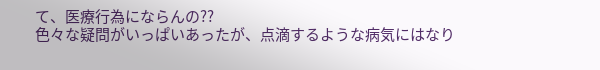て、医療行為にならんの??
色々な疑問がいっぱいあったが、点滴するような病気にはなり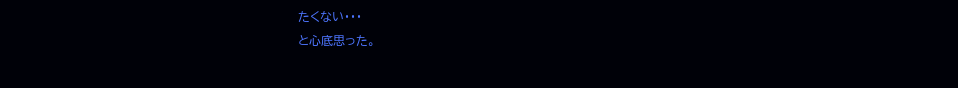たくない・・・
と心底思った。